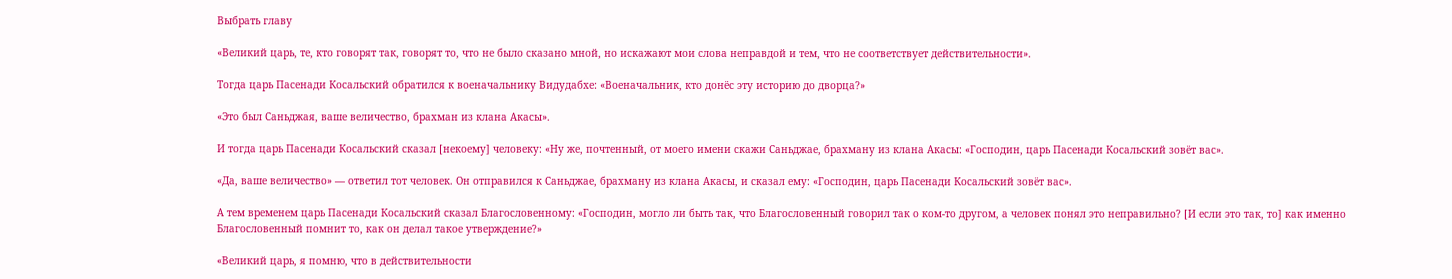Выбрать главу

«Великий царь, те, кто говорят так, говорят то, что не было сказано мной, но искажают мои слова неправдой и тем, что не соответствует действительности».

Тогда царь Пасенади Косальский обратился к военачальнику Видудабхе: «Военачальник, кто донёс эту историю до дворца?»

«Это был Саньджая, ваше величество, брахман из клана Акасы».

И тогда царь Пасенади Косальский сказал [некоему] человеку: «Ну же, почтенный, от моего имени скажи Саньджае, брахману из клана Акасы: «Господин, царь Пасенади Косальский зовёт вас».

«Да, ваше величество» — ответил тот человек. Он отправился к Саньджае, брахману из клана Акасы, и сказал ему: «Господин, царь Пасенади Косальский зовёт вас».

А тем временем царь Пасенади Косальский сказал Благословенному: «Господин, могло ли быть так, что Благословенный говорил так о ком-то другом, а человек понял это неправильно? [И если это так, то] как именно Благословенный помнит то, как он делал такое утверждение?»

«Великий царь, я помню, что в действительности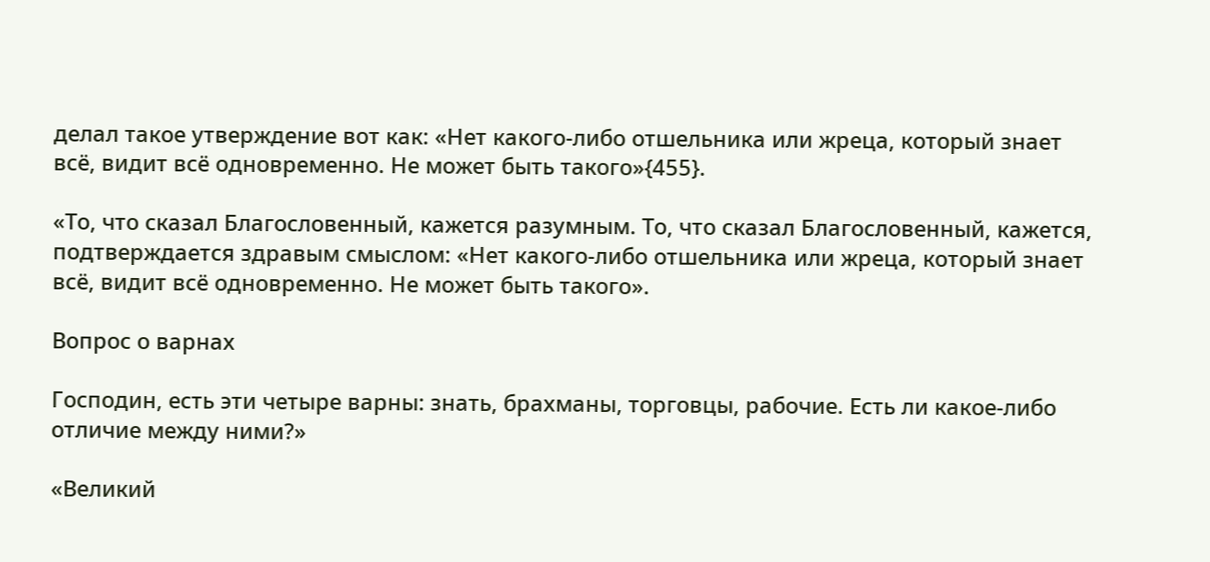делал такое утверждение вот как: «Нет какого-либо отшельника или жреца, который знает всё, видит всё одновременно. Не может быть такого»{455}.

«То, что сказал Благословенный, кажется разумным. То, что сказал Благословенный, кажется, подтверждается здравым смыслом: «Нет какого-либо отшельника или жреца, который знает всё, видит всё одновременно. Не может быть такого».

Вопрос о варнах

Господин, есть эти четыре варны: знать, брахманы, торговцы, рабочие. Есть ли какое-либо отличие между ними?»

«Великий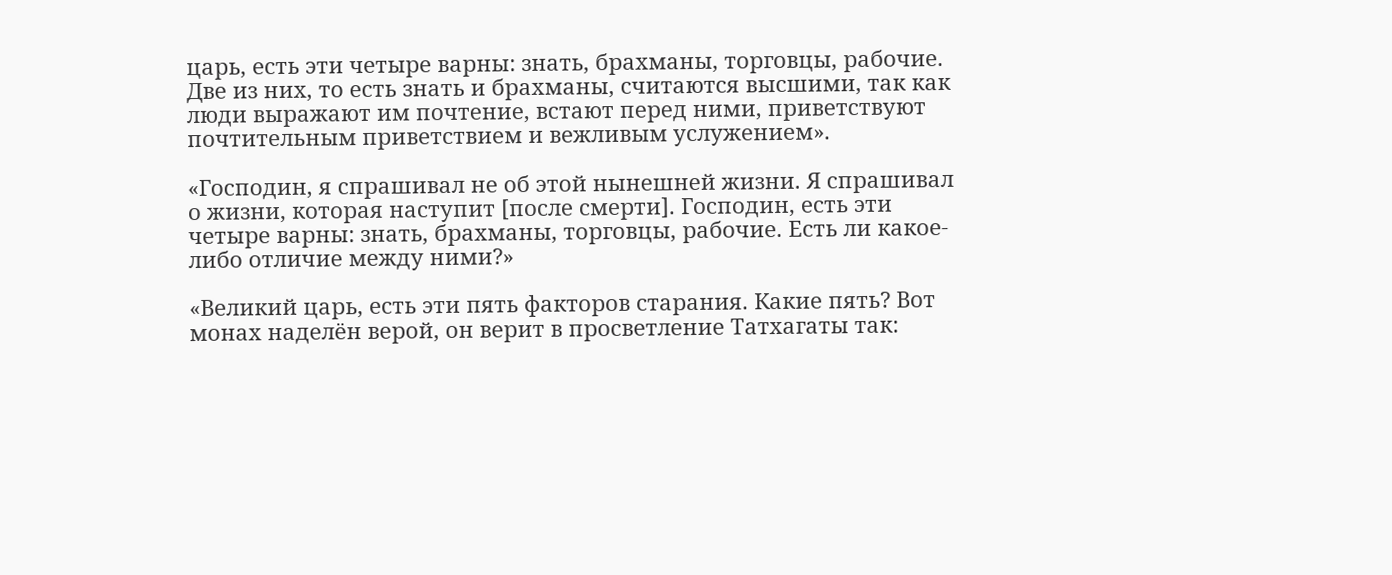царь, есть эти четыре варны: знать, брахманы, торговцы, рабочие. Две из них, то есть знать и брахманы, считаются высшими, так как люди выражают им почтение, встают перед ними, приветствуют почтительным приветствием и вежливым услужением».

«Господин, я спрашивал не об этой нынешней жизни. Я спрашивал о жизни, которая наступит [после смерти]. Господин, есть эти четыре варны: знать, брахманы, торговцы, рабочие. Есть ли какое-либо отличие между ними?»

«Великий царь, есть эти пять факторов старания. Какие пять? Вот монах наделён верой, он верит в просветление Татхагаты так: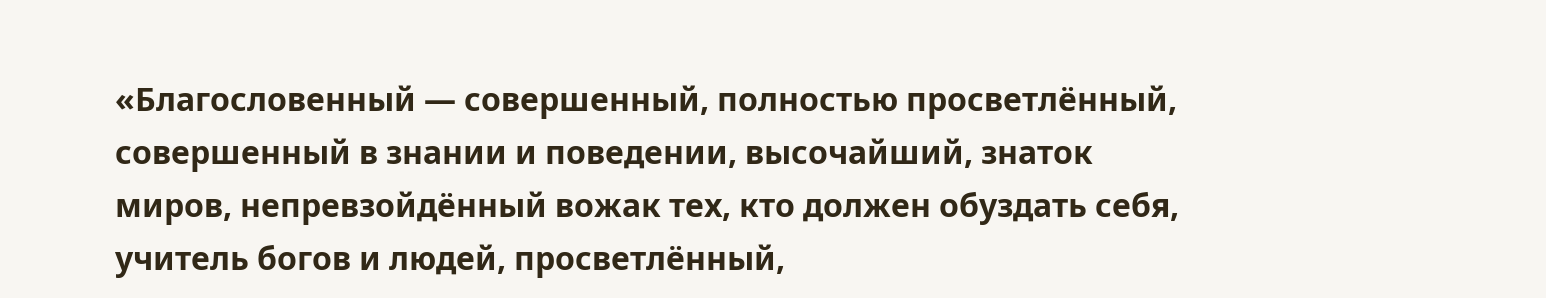«Благословенный — совершенный, полностью просветлённый, совершенный в знании и поведении, высочайший, знаток миров, непревзойдённый вожак тех, кто должен обуздать себя, учитель богов и людей, просветлённый,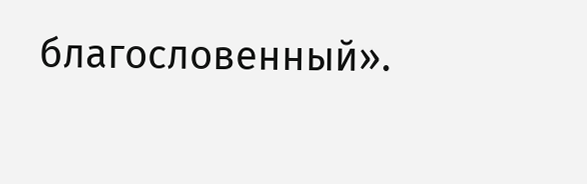благословенный».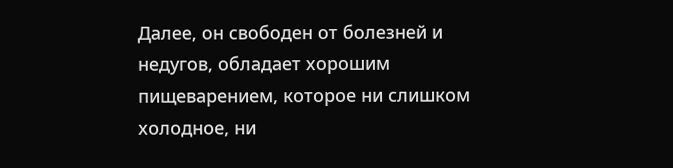Далее, он свободен от болезней и недугов, обладает хорошим пищеварением, которое ни слишком холодное, ни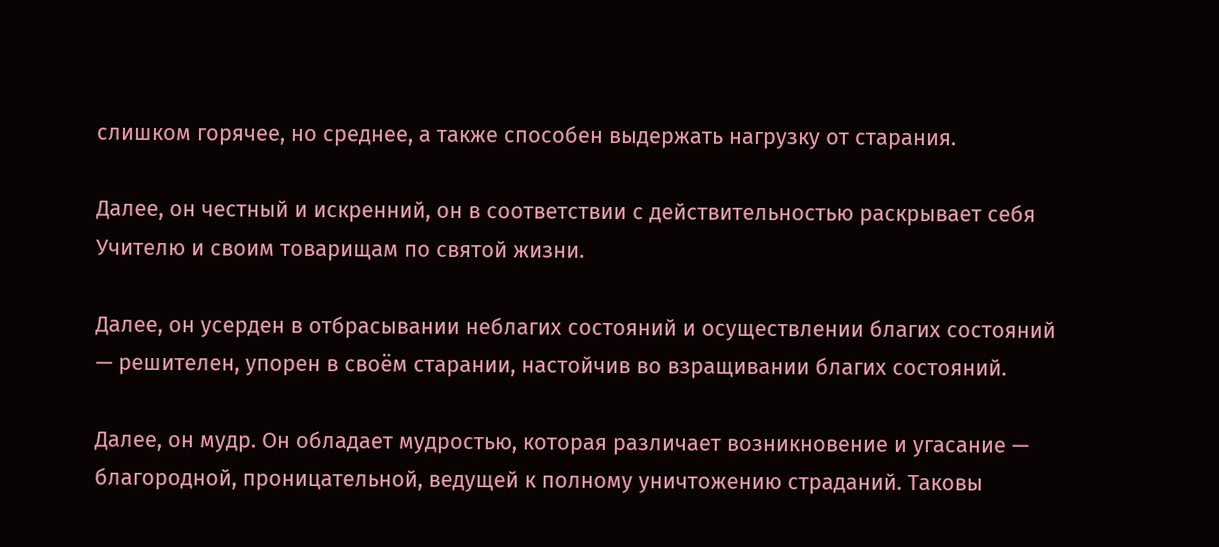слишком горячее, но среднее, а также способен выдержать нагрузку от старания.

Далее, он честный и искренний, он в соответствии с действительностью раскрывает себя Учителю и своим товарищам по святой жизни.

Далее, он усерден в отбрасывании неблагих состояний и осуществлении благих состояний — решителен, упорен в своём старании, настойчив во взращивании благих состояний.

Далее, он мудр. Он обладает мудростью, которая различает возникновение и угасание — благородной, проницательной, ведущей к полному уничтожению страданий. Таковы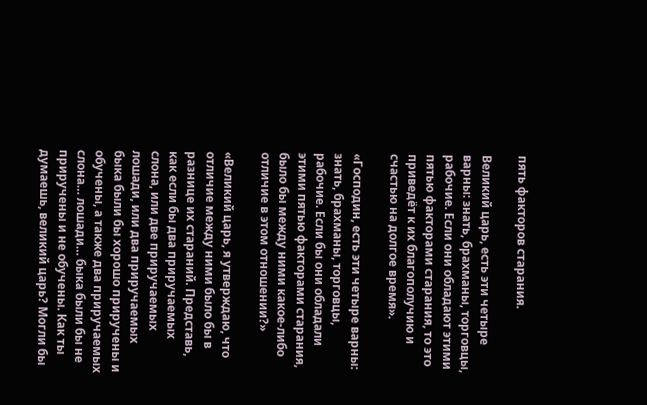пять факторов старания.

Великий царь, есть эти четыре варны: знать, брахманы, торговцы, рабочие. Если они обладают этими пятью факторами старания, то это приведёт к их благополучию и счастью на долгое время».

«Господин, есть эти четыре варны: знать, брахманы, торговцы, рабочие. Если бы они обладали этими пятью факторами старания, было бы между ними какое-либо отличие в этом отношении?»

«Великий царь, я утверждаю, что отличие между ними было бы в разнице их стараний. Представь, как если бы два приручаемых слона, или две приручаемых лошади, или два приручаемых быка были бы хорошо приручены и обучены, а также два приручаемых слона… лошади… быка были бы не приручены и не обучены. Как ты думаешь, великий царь? Могли бы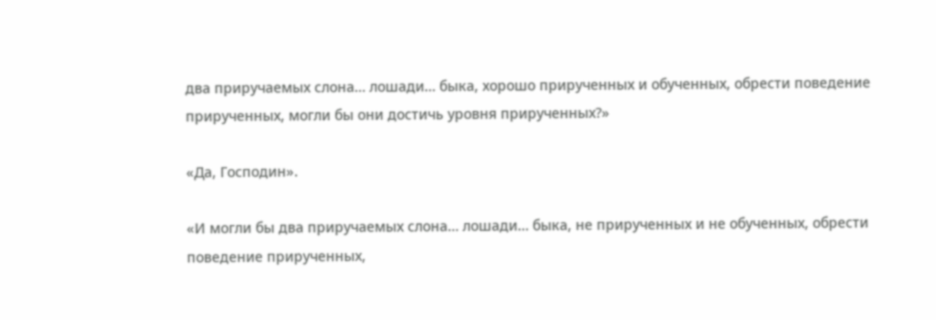два приручаемых слона… лошади… быка, хорошо прирученных и обученных, обрести поведение прирученных, могли бы они достичь уровня прирученных?»

«Да, Господин».

«И могли бы два приручаемых слона… лошади… быка, не прирученных и не обученных, обрести поведение прирученных,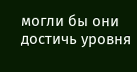могли бы они достичь уровня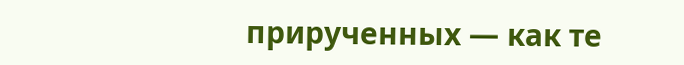прирученных — как те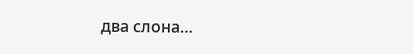два слона…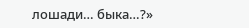лошади… быка…?»